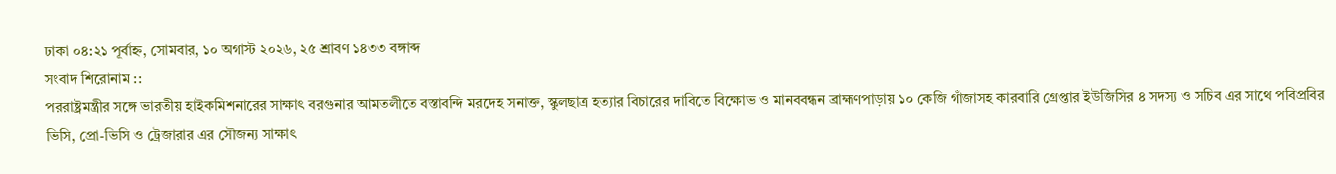ঢাকা ০৪:২১ পূর্বাহ্ন, সোমবার, ১০ অগাস্ট ২০২৬, ২৫ শ্রাবণ ১৪৩৩ বঙ্গাব্দ
সংবাদ শিরোনাম ::
পররাষ্ট্রমন্ত্রীর সঙ্গে ভারতীয় হাইকমিশনারের সাক্ষাৎ বরগুনার আমতলীতে বস্তাবন্দি মরদেহ সনাক্ত, স্কুলছাত্র হত্যার বিচারের দাবিতে বিক্ষোভ ও মানববন্ধন ব্রাহ্মণপাড়ায় ১০ কেজি গাঁজাসহ কারবারি গ্রেপ্তার ইউজিসির ৪ সদস্য ও সচিব এর সাথে পবিপ্রবির ভিসি, প্রো-ভিসি ও ট্রেজারার এর সৌজন্য সাক্ষাৎ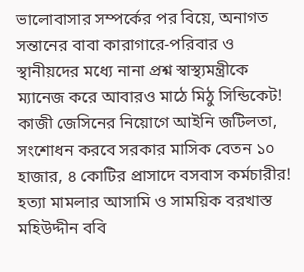ভালোবাসার সম্পর্কের পর বিয়ে, অনাগত সন্তানের বাবা কারাগারে-পরিবার ও স্থানীয়দের মধ্যে নানা প্রশ্ন স্বাস্থ্যমন্ত্রীকে ম্যানেজ করে আবারও মাঠে মিঠু সিন্ডিকেট! কাজী জেসিনের নিয়োগে আইনি জটিলতা, সংশোধন করবে সরকার মাসিক বেতন ১০ হাজার, ৪ কোটির প্রাসাদে বসবাস কর্মচারীর! হত্যা মামলার আসামি ও সাময়িক বরখাস্ত মহিউদ্দীন ববি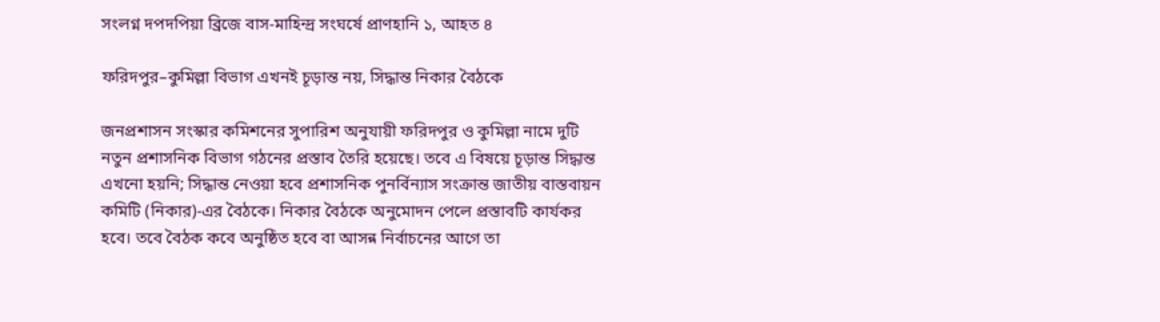সংলগ্ন দপদপিয়া ব্রিজে বাস-মাহিন্দ্র সংঘর্ষে প্রাণহানি ১, আহত ৪

ফরিদপুর–কুমিল্লা বিভাগ এখনই চূড়ান্ত নয়, সিদ্ধান্ত নিকার বৈঠকে

জনপ্রশাসন সংস্কার কমিশনের সুপারিশ অনুযায়ী ফরিদপুর ও কুমিল্লা নামে দুটি নতুন প্রশাসনিক বিভাগ গঠনের প্রস্তাব তৈরি হয়েছে। তবে এ বিষয়ে চূড়ান্ত সিদ্ধান্ত এখনো হয়নি; সিদ্ধান্ত নেওয়া হবে প্রশাসনিক পুনর্বিন্যাস সংক্রান্ত জাতীয় বাস্তবায়ন কমিটি (নিকার)-এর বৈঠকে। নিকার বৈঠকে অনুমোদন পেলে প্রস্তাবটি কার্যকর হবে। তবে বৈঠক কবে অনুষ্ঠিত হবে বা আসন্ন নির্বাচনের আগে তা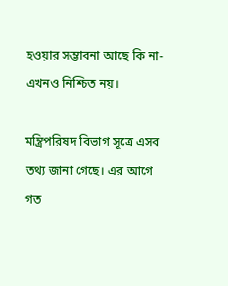হওয়ার সম্ভাবনা আছে কি না- এখনও নিশ্চিত নয়।

মন্ত্রিপরিষদ বিভাগ সূত্রে এসব তথ্য জানা গেছে। এর আগে গত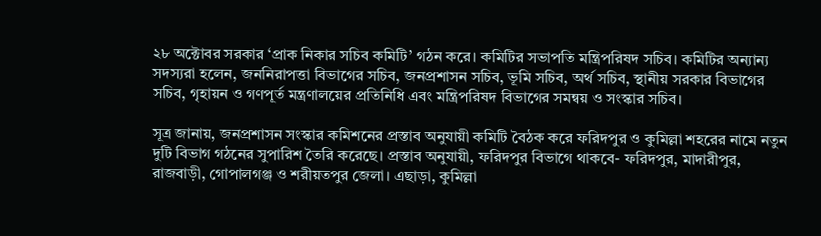২৮ অক্টোবর সরকার ‘প্রাক নিকার সচিব কমিটি’ গঠন করে। কমিটির সভাপতি মন্ত্রিপরিষদ সচিব। কমিটির অন্যান্য সদস্যরা হলেন, জননিরাপত্তা বিভাগের সচিব, জনপ্রশাসন সচিব, ভূমি সচিব, অর্থ সচিব, স্থানীয় সরকার বিভাগের সচিব, গৃহায়ন ও গণপূর্ত মন্ত্রণালয়ের প্রতিনিধি এবং মন্ত্রিপরিষদ বিভাগের সমন্বয় ও সংস্কার সচিব।

সূত্র জানায়, জনপ্রশাসন সংস্কার কমিশনের প্রস্তাব অনুযায়ী কমিটি বৈঠক করে ফরিদপুর ও কুমিল্লা শহরের নামে নতুন দুটি বিভাগ গঠনের সুপারিশ তৈরি করেছে। প্রস্তাব অনুযায়ী, ফরিদপুর বিভাগে থাকবে- ফরিদপুর, মাদারীপুর, রাজবাড়ী, গোপালগঞ্জ ও শরীয়তপুর জেলা। এছাড়া, কুমিল্লা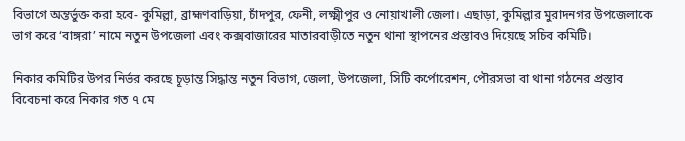বিভাগে অন্তর্ভুক্ত করা হবে- কুমিল্লা, ব্রাহ্মণবাড়িয়া, চাঁদপুর, ফেনী, লক্ষ্মীপুর ও নোয়াখালী জেলা। এছাড়া, কুমিল্লার মুরাদনগর উপজেলাকে ভাগ করে ‘বাঙ্গরা’ নামে নতুন উপজেলা এবং কক্সবাজারের মাতারবাড়ীতে নতুন থানা স্থাপনের প্রস্তাবও দিয়েছে সচিব কমিটি।

নিকার কমিটির উপর নির্ভর করছে চূড়ান্ত সিদ্ধান্ত নতুন বিভাগ, জেলা, উপজেলা, সিটি কর্পোরেশন, পৌরসভা বা থানা গঠনের প্রস্তাব বিবেচনা করে নিকার গত ৭ মে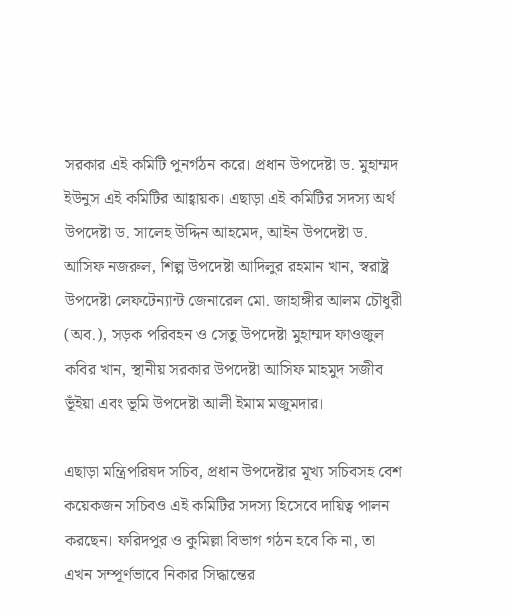সরকার এই কমিটি পুনর্গঠন করে। প্রধান উপদেষ্টা ড. মুহাম্মদ ইউনুস এই কমিটির আহ্বায়ক। এছাড়া এই কমিটির সদস্য অর্থ উপদেষ্টা ড. সালেহ উদ্দিন আহমেদ, আইন উপদেষ্টা ড. আসিফ নজরুল, শিল্প উপদেষ্টা আদিলুর রহমান খান, স্বরাষ্ট্র উপদেষ্টা লেফটেন্যান্ট জেনারেল মো. জাহাঙ্গীর আলম চৌধুরী (অব.), সড়ক পরিবহন ও সেতু উপদেষ্টা মুহাম্মদ ফাওজুল কবির খান, স্থানীয় সরকার উপদেষ্টা আসিফ মাহমুদ সজীব ভূঁইয়া এবং ভূমি উপদেষ্টা আলী ইমাম মজুমদার।

এছাড়া মন্ত্রিপরিষদ সচিব, প্রধান উপদেষ্টার মূখ্য সচিবসহ বেশ কয়েকজন সচিবও এই কমিটির সদস্য হিসেবে দায়িত্ব পালন করছেন। ফরিদপুর ও কুমিল্লা বিভাগ গঠন হবে কি না, তা এখন সম্পূর্ণভাবে নিকার সিদ্ধান্তের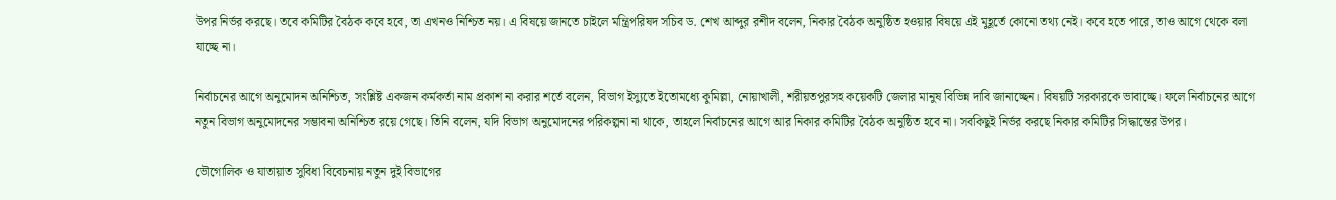উপর নির্ভর করছে। তবে কমিটির বৈঠক কবে হবে, তা এখনও নিশ্চিত নয়। এ বিষয়ে জানতে চাইলে মন্ত্রিপরিষদ সচিব ড. শেখ আব্দুর রশীদ বলেন, নিকার বৈঠক অনুষ্ঠিত হওয়ার বিষয়ে এই মুহূর্তে কোনো তথ্য নেই। কবে হতে পারে, তাও আগে থেকে বলা যাচ্ছে না।

নির্বাচনের আগে অনুমোদন অনিশ্চিত, সংশ্লিষ্ট একজন কর্মকর্তা নাম প্রকাশ না করার শর্তে বলেন, বিভাগ ইস্যুতে ইতোমধ্যে কুমিল্লা, নোয়াখালী, শরীয়তপুরসহ কয়েকটি জেলার মানুষ বিভিন্ন দাবি জানাচ্ছেন। বিষয়টি সরকারকে ভাবাচ্ছে। ফলে নির্বাচনের আগে নতুন বিভাগ অনুমোদনের সম্ভাবনা অনিশ্চিত রয়ে গেছে। তিনি বলেন, যদি বিভাগ অনুমোদনের পরিকল্পনা না থাকে, তাহলে নির্বাচনের আগে আর নিকার কমিটির বৈঠক অনুষ্ঠিত হবে না। সবকিছুই নির্ভর করছে নিকার কমিটির সিদ্ধান্তের উপর।

ভৌগোলিক ও যাতায়াত সুবিধা বিবেচনায় নতুন দুই বিভাগের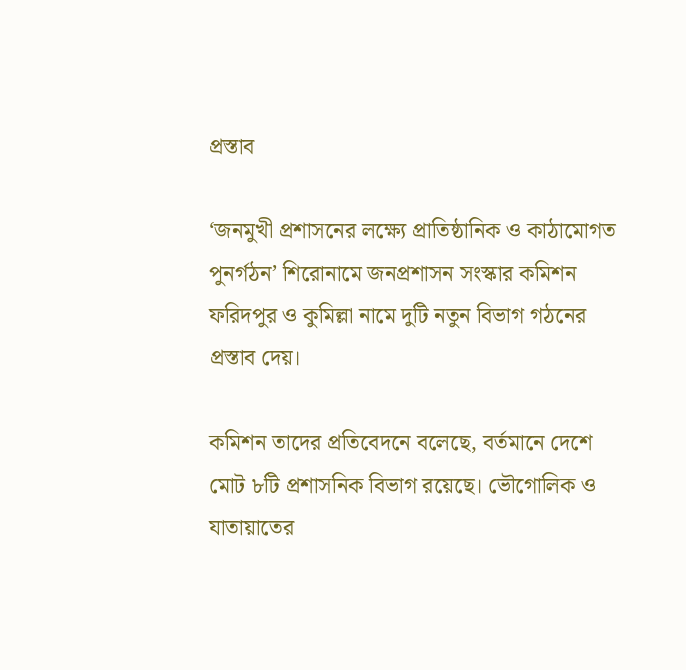প্রস্তাব

‘জনমুখী প্রশাসনের লক্ষ্যে প্রাতিষ্ঠানিক ও কাঠামোগত পুনর্গঠন’ শিরোনামে জনপ্রশাসন সংস্কার কমিশন ফরিদপুর ও কুমিল্লা নামে দুটি নতুন বিভাগ গঠনের প্রস্তাব দেয়।

কমিশন তাদের প্রতিবেদনে বলেছে, বর্তমানে দেশে মোট ৮টি প্রশাসনিক বিভাগ রয়েছে। ভৌগোলিক ও যাতায়াতের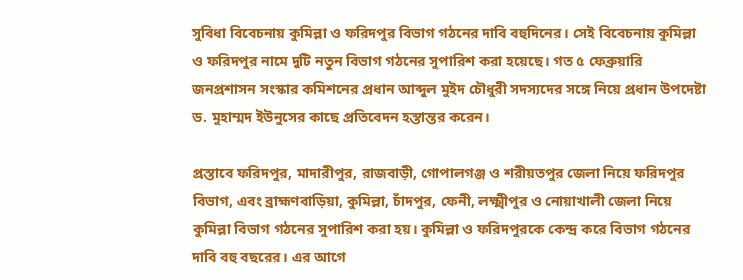সুবিধা বিবেচনায় কুমিল্লা ও ফরিদপুর বিভাগ গঠনের দাবি বহুদিনের। সেই বিবেচনায় কুমিল্লা ও ফরিদপুর নামে দুটি নতুন বিভাগ গঠনের সুপারিশ করা হয়েছে। গত ৫ ফেব্রুয়ারি জনপ্রশাসন সংস্কার কমিশনের প্রধান আব্দুল মুইদ চৌধুরী সদস্যদের সঙ্গে নিয়ে প্রধান উপদেষ্টা ড. মুহাম্মদ ইউনুসের কাছে প্রতিবেদন হস্তান্তর করেন।

প্রস্তাবে ফরিদপুর, মাদারীপুর, রাজবাড়ী, গোপালগঞ্জ ও শরীয়তপুর জেলা নিয়ে ফরিদপুর বিভাগ, এবং ব্রাহ্মণবাড়িয়া, কুমিল্লা, চাঁদপুর, ফেনী, লক্ষ্মীপুর ও নোয়াখালী জেলা নিয়ে কুমিল্লা বিভাগ গঠনের সুপারিশ করা হয়। কুমিল্লা ও ফরিদপুরকে কেন্দ্র করে বিভাগ গঠনের দাবি বহু বছরের। এর আগে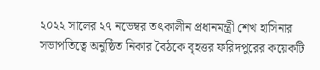২০২২ সালের ২৭ নভেম্বর তৎকালীন প্রধানমন্ত্রী শেখ হাসিনার সভাপতিত্বে অনুষ্ঠিত নিকার বৈঠকে বৃহত্তর ফরিদপুরের কয়েকটি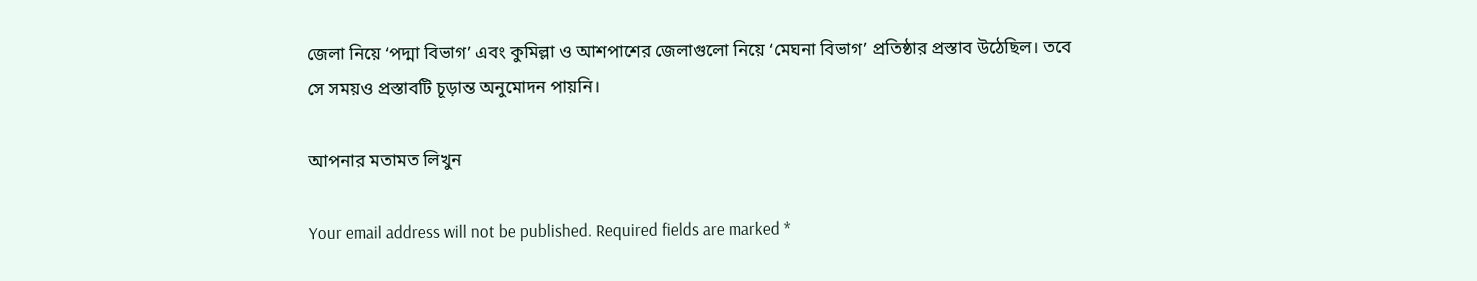জেলা নিয়ে ‘পদ্মা বিভাগ’ এবং কুমিল্লা ও আশপাশের জেলাগুলো নিয়ে ‘মেঘনা বিভাগ’ প্রতিষ্ঠার প্রস্তাব উঠেছিল। তবে সে সময়ও প্রস্তাবটি চূড়ান্ত অনুমোদন পায়নি।

আপনার মতামত লিখুন

Your email address will not be published. Required fields are marked *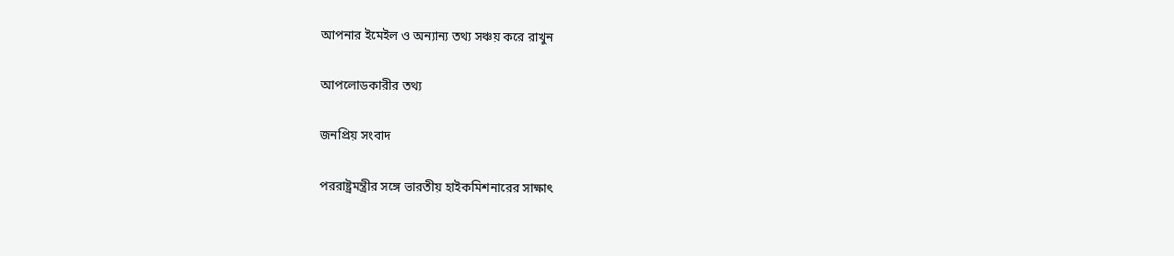আপনার ইমেইল ও অন্যান্য তথ্য সঞ্চয় করে রাখুন

আপলোডকারীর তথ্য

জনপ্রিয় সংবাদ

পররাষ্ট্রমন্ত্রীর সঙ্গে ভারতীয় হাইকমিশনারের সাক্ষাৎ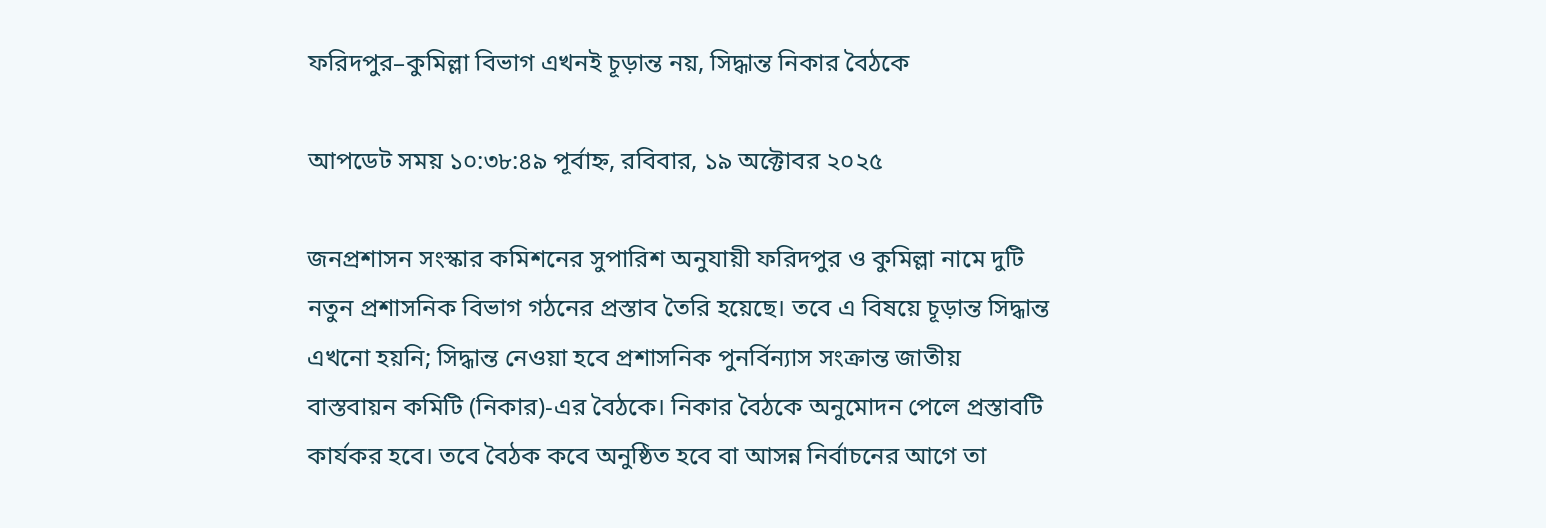ফরিদপুর–কুমিল্লা বিভাগ এখনই চূড়ান্ত নয়, সিদ্ধান্ত নিকার বৈঠকে

আপডেট সময় ১০:৩৮:৪৯ পূর্বাহ্ন, রবিবার, ১৯ অক্টোবর ২০২৫

জনপ্রশাসন সংস্কার কমিশনের সুপারিশ অনুযায়ী ফরিদপুর ও কুমিল্লা নামে দুটি নতুন প্রশাসনিক বিভাগ গঠনের প্রস্তাব তৈরি হয়েছে। তবে এ বিষয়ে চূড়ান্ত সিদ্ধান্ত এখনো হয়নি; সিদ্ধান্ত নেওয়া হবে প্রশাসনিক পুনর্বিন্যাস সংক্রান্ত জাতীয় বাস্তবায়ন কমিটি (নিকার)-এর বৈঠকে। নিকার বৈঠকে অনুমোদন পেলে প্রস্তাবটি কার্যকর হবে। তবে বৈঠক কবে অনুষ্ঠিত হবে বা আসন্ন নির্বাচনের আগে তা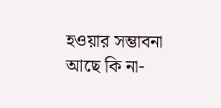হওয়ার সম্ভাবনা আছে কি না-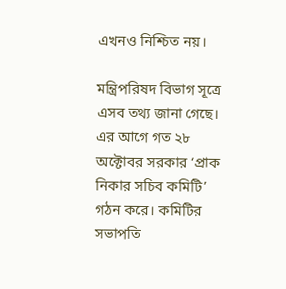এখনও নিশ্চিত নয়।

মন্ত্রিপরিষদ বিভাগ সূত্রে এসব তথ্য জানা গেছে। এর আগে গত ২৮ অক্টোবর সরকার ‘প্রাক নিকার সচিব কমিটি’ গঠন করে। কমিটির সভাপতি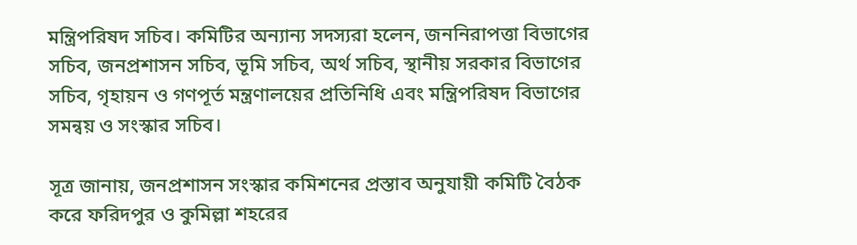মন্ত্রিপরিষদ সচিব। কমিটির অন্যান্য সদস্যরা হলেন, জননিরাপত্তা বিভাগের সচিব, জনপ্রশাসন সচিব, ভূমি সচিব, অর্থ সচিব, স্থানীয় সরকার বিভাগের সচিব, গৃহায়ন ও গণপূর্ত মন্ত্রণালয়ের প্রতিনিধি এবং মন্ত্রিপরিষদ বিভাগের সমন্বয় ও সংস্কার সচিব।

সূত্র জানায়, জনপ্রশাসন সংস্কার কমিশনের প্রস্তাব অনুযায়ী কমিটি বৈঠক করে ফরিদপুর ও কুমিল্লা শহরের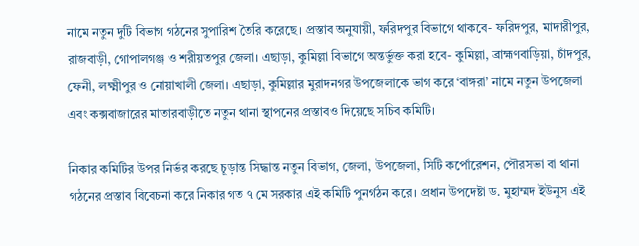নামে নতুন দুটি বিভাগ গঠনের সুপারিশ তৈরি করেছে। প্রস্তাব অনুযায়ী, ফরিদপুর বিভাগে থাকবে- ফরিদপুর, মাদারীপুর, রাজবাড়ী, গোপালগঞ্জ ও শরীয়তপুর জেলা। এছাড়া, কুমিল্লা বিভাগে অন্তর্ভুক্ত করা হবে- কুমিল্লা, ব্রাহ্মণবাড়িয়া, চাঁদপুর, ফেনী, লক্ষ্মীপুর ও নোয়াখালী জেলা। এছাড়া, কুমিল্লার মুরাদনগর উপজেলাকে ভাগ করে ‘বাঙ্গরা’ নামে নতুন উপজেলা এবং কক্সবাজারের মাতারবাড়ীতে নতুন থানা স্থাপনের প্রস্তাবও দিয়েছে সচিব কমিটি।

নিকার কমিটির উপর নির্ভর করছে চূড়ান্ত সিদ্ধান্ত নতুন বিভাগ, জেলা, উপজেলা, সিটি কর্পোরেশন, পৌরসভা বা থানা গঠনের প্রস্তাব বিবেচনা করে নিকার গত ৭ মে সরকার এই কমিটি পুনর্গঠন করে। প্রধান উপদেষ্টা ড. মুহাম্মদ ইউনুস এই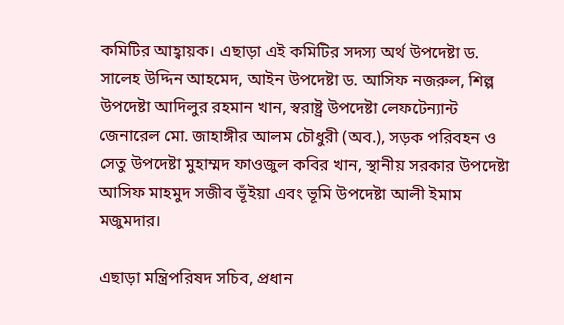কমিটির আহ্বায়ক। এছাড়া এই কমিটির সদস্য অর্থ উপদেষ্টা ড. সালেহ উদ্দিন আহমেদ, আইন উপদেষ্টা ড. আসিফ নজরুল, শিল্প উপদেষ্টা আদিলুর রহমান খান, স্বরাষ্ট্র উপদেষ্টা লেফটেন্যান্ট জেনারেল মো. জাহাঙ্গীর আলম চৌধুরী (অব.), সড়ক পরিবহন ও সেতু উপদেষ্টা মুহাম্মদ ফাওজুল কবির খান, স্থানীয় সরকার উপদেষ্টা আসিফ মাহমুদ সজীব ভূঁইয়া এবং ভূমি উপদেষ্টা আলী ইমাম মজুমদার।

এছাড়া মন্ত্রিপরিষদ সচিব, প্রধান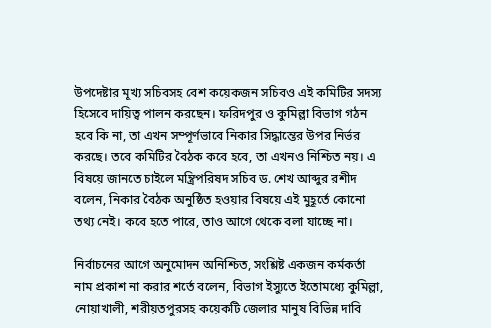উপদেষ্টার মূখ্য সচিবসহ বেশ কয়েকজন সচিবও এই কমিটির সদস্য হিসেবে দায়িত্ব পালন করছেন। ফরিদপুর ও কুমিল্লা বিভাগ গঠন হবে কি না, তা এখন সম্পূর্ণভাবে নিকার সিদ্ধান্তের উপর নির্ভর করছে। তবে কমিটির বৈঠক কবে হবে, তা এখনও নিশ্চিত নয়। এ বিষয়ে জানতে চাইলে মন্ত্রিপরিষদ সচিব ড. শেখ আব্দুর রশীদ বলেন, নিকার বৈঠক অনুষ্ঠিত হওয়ার বিষয়ে এই মুহূর্তে কোনো তথ্য নেই। কবে হতে পারে, তাও আগে থেকে বলা যাচ্ছে না।

নির্বাচনের আগে অনুমোদন অনিশ্চিত, সংশ্লিষ্ট একজন কর্মকর্তা নাম প্রকাশ না করার শর্তে বলেন, বিভাগ ইস্যুতে ইতোমধ্যে কুমিল্লা, নোয়াখালী, শরীয়তপুরসহ কয়েকটি জেলার মানুষ বিভিন্ন দাবি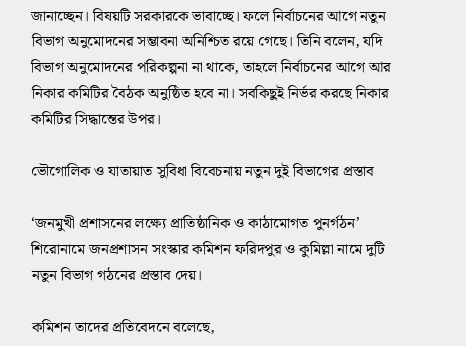জানাচ্ছেন। বিষয়টি সরকারকে ভাবাচ্ছে। ফলে নির্বাচনের আগে নতুন বিভাগ অনুমোদনের সম্ভাবনা অনিশ্চিত রয়ে গেছে। তিনি বলেন, যদি বিভাগ অনুমোদনের পরিকল্পনা না থাকে, তাহলে নির্বাচনের আগে আর নিকার কমিটির বৈঠক অনুষ্ঠিত হবে না। সবকিছুই নির্ভর করছে নিকার কমিটির সিদ্ধান্তের উপর।

ভৌগোলিক ও যাতায়াত সুবিধা বিবেচনায় নতুন দুই বিভাগের প্রস্তাব

‘জনমুখী প্রশাসনের লক্ষ্যে প্রাতিষ্ঠানিক ও কাঠামোগত পুনর্গঠন’ শিরোনামে জনপ্রশাসন সংস্কার কমিশন ফরিদপুর ও কুমিল্লা নামে দুটি নতুন বিভাগ গঠনের প্রস্তাব দেয়।

কমিশন তাদের প্রতিবেদনে বলেছে,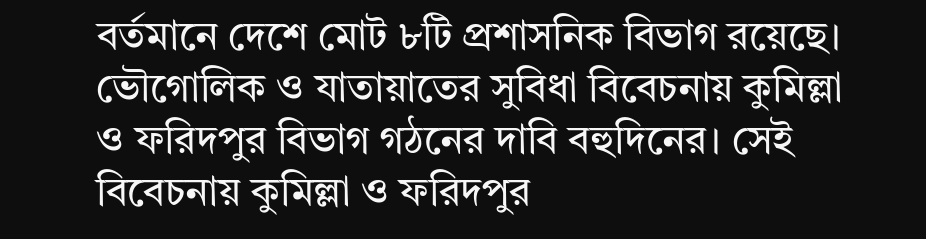বর্তমানে দেশে মোট ৮টি প্রশাসনিক বিভাগ রয়েছে। ভৌগোলিক ও যাতায়াতের সুবিধা বিবেচনায় কুমিল্লা ও ফরিদপুর বিভাগ গঠনের দাবি বহুদিনের। সেই বিবেচনায় কুমিল্লা ও ফরিদপুর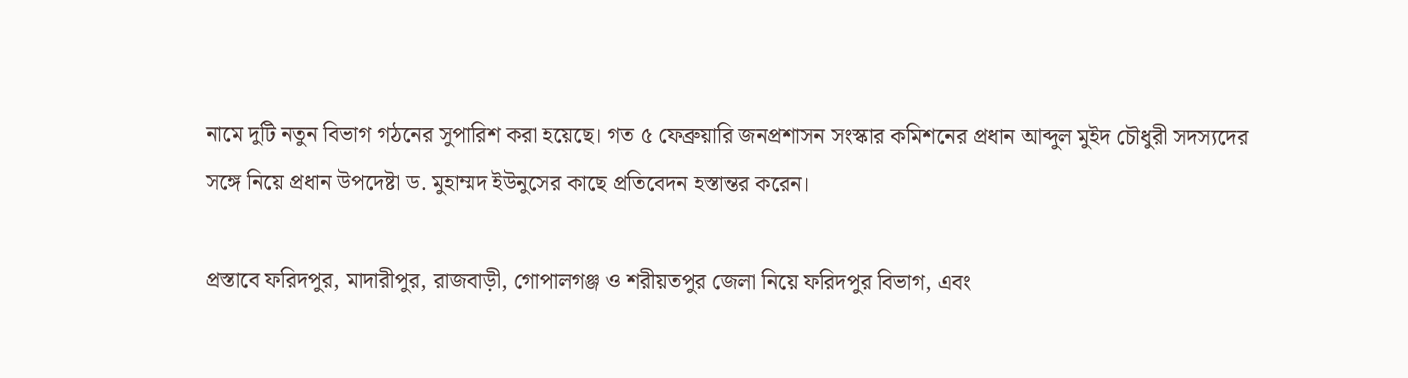নামে দুটি নতুন বিভাগ গঠনের সুপারিশ করা হয়েছে। গত ৫ ফেব্রুয়ারি জনপ্রশাসন সংস্কার কমিশনের প্রধান আব্দুল মুইদ চৌধুরী সদস্যদের সঙ্গে নিয়ে প্রধান উপদেষ্টা ড. মুহাম্মদ ইউনুসের কাছে প্রতিবেদন হস্তান্তর করেন।

প্রস্তাবে ফরিদপুর, মাদারীপুর, রাজবাড়ী, গোপালগঞ্জ ও শরীয়তপুর জেলা নিয়ে ফরিদপুর বিভাগ, এবং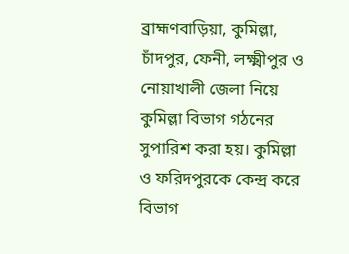ব্রাহ্মণবাড়িয়া, কুমিল্লা, চাঁদপুর, ফেনী, লক্ষ্মীপুর ও নোয়াখালী জেলা নিয়ে কুমিল্লা বিভাগ গঠনের সুপারিশ করা হয়। কুমিল্লা ও ফরিদপুরকে কেন্দ্র করে বিভাগ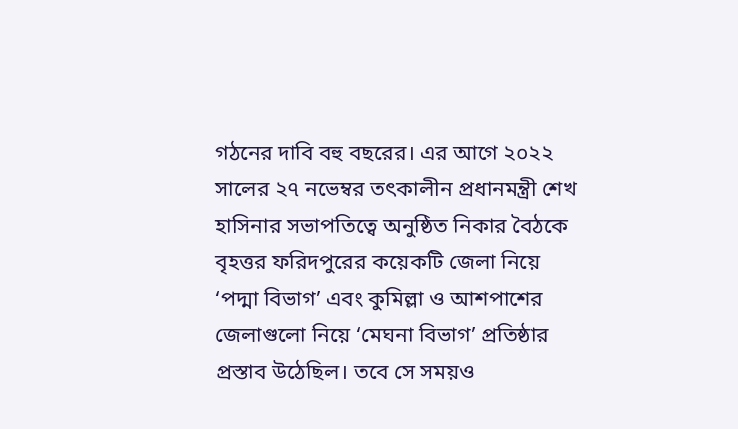গঠনের দাবি বহু বছরের। এর আগে ২০২২ সালের ২৭ নভেম্বর তৎকালীন প্রধানমন্ত্রী শেখ হাসিনার সভাপতিত্বে অনুষ্ঠিত নিকার বৈঠকে বৃহত্তর ফরিদপুরের কয়েকটি জেলা নিয়ে ‘পদ্মা বিভাগ’ এবং কুমিল্লা ও আশপাশের জেলাগুলো নিয়ে ‘মেঘনা বিভাগ’ প্রতিষ্ঠার প্রস্তাব উঠেছিল। তবে সে সময়ও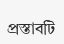প্রস্তাবটি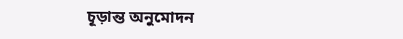চূড়ান্ত অনুমোদন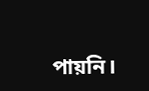পায়নি।